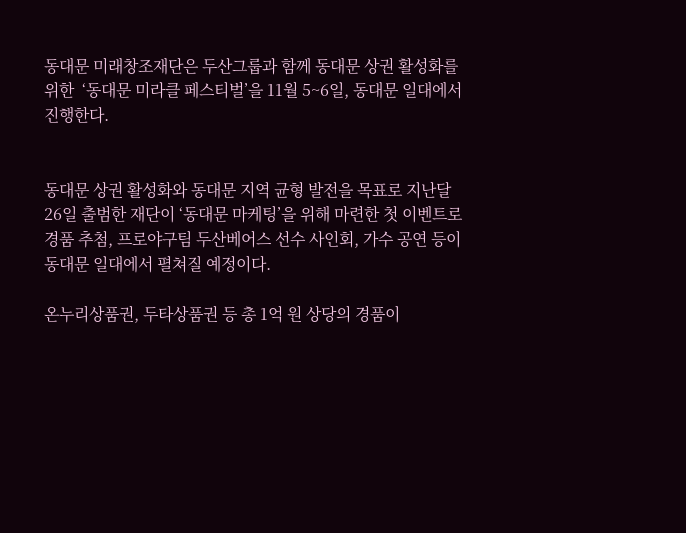동대문 미래창조재단은 두산그룹과 함께 동대문 상권 활성화를 위한  ‘동대문 미라클 페스티벌’을 11월 5~6일, 동대문 일대에서 진행한다.


동대문 상권 활성화와 동대문 지역 균형 발전을 목표로 지난달 26일 출범한 재단이 ‘동대문 마케팅’을 위해 마련한 첫 이벤트로 경품 추첨, 프로야구팀 두산베어스 선수 사인회, 가수 공연 등이 동대문 일대에서 펼쳐질 예정이다.

온누리상품권, 두타상품권 등 총 1억 원 상당의 경품이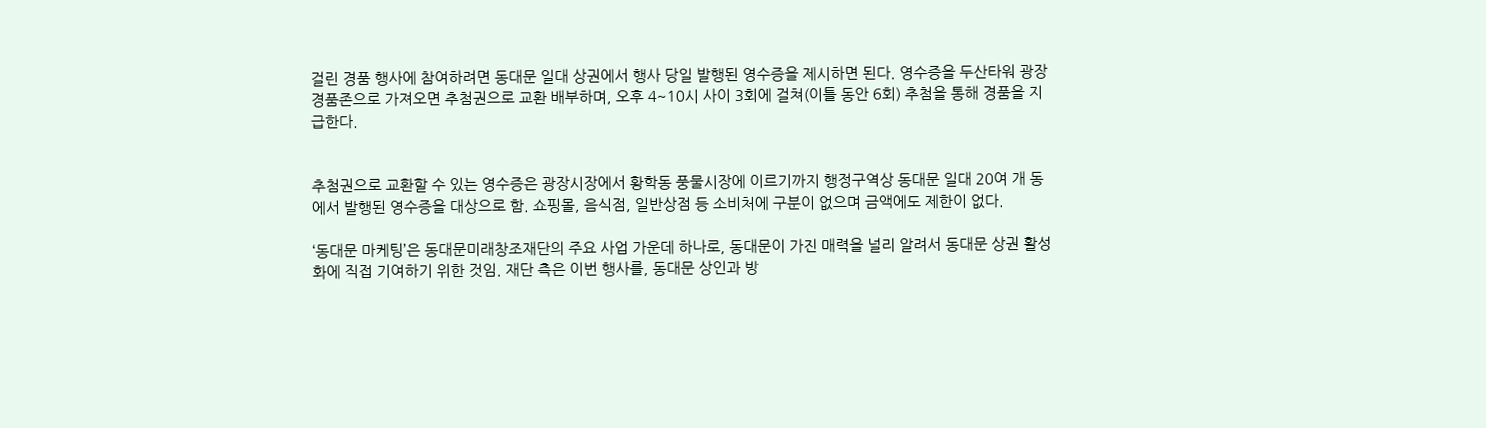걸린 경품 행사에 참여하려면 동대문 일대 상권에서 행사 당일 발행된 영수증을 제시하면 된다. 영수증을 두산타워 광장 경품존으로 가져오면 추첨권으로 교환 배부하며, 오후 4~10시 사이 3회에 걸쳐(이틀 동안 6회) 추첨을 통해 경품을 지급한다.


추첨권으로 교환할 수 있는 영수증은 광장시장에서 황학동 풍물시장에 이르기까지 행정구역상 동대문 일대 20여 개 동에서 발행된 영수증을 대상으로 함. 쇼핑몰, 음식점, 일반상점 등 소비처에 구분이 없으며 금액에도 제한이 없다.

‘동대문 마케팅’은 동대문미래창조재단의 주요 사업 가운데 하나로, 동대문이 가진 매력을 널리 알려서 동대문 상권 활성화에 직접 기여하기 위한 것임. 재단 측은 이번 행사를, 동대문 상인과 방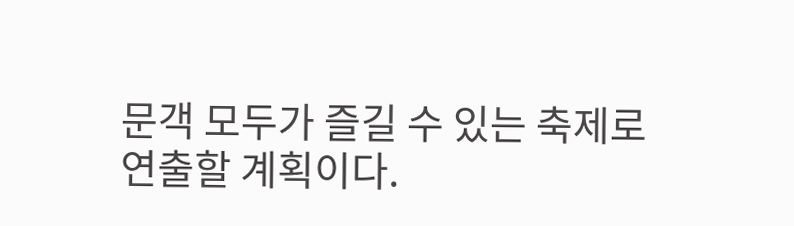문객 모두가 즐길 수 있는 축제로 연출할 계획이다.